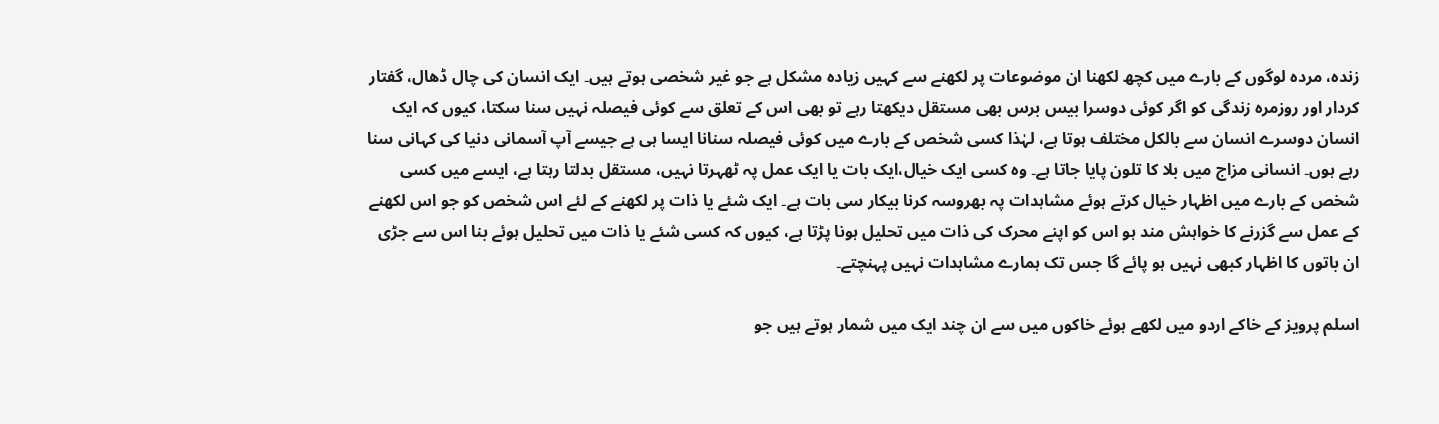زندہ، مردہ لوگوں کے بارے میں کچھ لکھنا ان موضوعات پر لکھنے سے کہیں زیادہ مشکل ہے جو غیر شخصی ہوتے ہیں۔ ایک انسان کی چال ڈھال، گفتار کردار اور روزمرہ زندگی کو اگر کوئی دوسرا بیس برس بھی مستقل دیکھتا رہے تو بھی اس کے تعلق سے کوئی فیصلہ نہیں سنا سکتا، کیوں کہ ایک انسان دوسرے انسان سے بالکل مختلف ہوتا ہے، لہٰذا کسی شخص کے بارے میں کوئی فیصلہ سنانا ایسا ہی ہے جیسے آپ آسمانی دنیا کی کہانی سنا رہے ہوں۔ انسانی مزاج میں بلا کا تلون پایا جاتا ہے۔ وہ کسی ایک خیال،ایک بات یا ایک عمل پہ ٹھہرتا نہیں، مستقل بدلتا رہتا ہے، ایسے میں کسی شخص کے بارے میں اظہار خیال کرتے ہوئے مشاہدات پہ بھروسہ کرنا بیکار سی بات ہے۔ ایک شئے یا ذات پر لکھنے کے لئے اس شخص کو جو اس لکھنے کے عمل سے گزرنے کا خواہش مند ہو اس کو اپنے محرک کی ذات میں تحلیل ہونا پڑتا ہے، کیوں کہ کسی شئے یا ذات میں تحلیل ہوئے بنا اس سے جڑی ان باتوں کا اظہار کبھی نہیں ہو پائے گا جس تک ہمارے مشاہدات نہیں پہنچتے۔

اسلم پرویز کے خاکے اردو میں لکھے ہوئے خاکوں میں سے ان چند ایک میں شمار ہوتے ہیں جو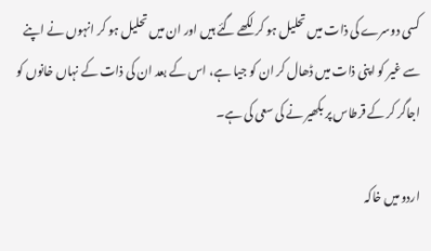کسی دوسرے کی ذات میں تحلیل ہو کر لکھے گئے ہیں اور ان میں تحلیل ہو کر انہوں نے اپنے سے غیر کو اپنی ذات میں ڈھال کر ان کو جیا ہے، اس کے بعد ان کی ذات کے نہاں خانوں کو اجاگر کر کے قرطاس پر بکھیر نے کی سعی کی ہے۔

اردو میں خاکہ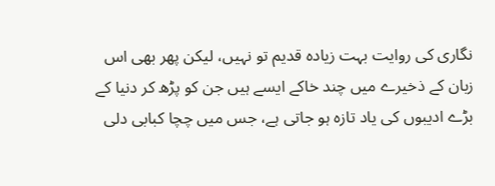نگاری کی روایت بہت زیادہ قدیم تو نہیں، لیکن پھر بھی اس زبان کے ذخیرے میں چند خاکے ایسے ہیں جن کو پڑھ کر دنیا کے بڑے ادیبوں کی یاد تازہ ہو جاتی ہے، جس میں چچا کبابی دلی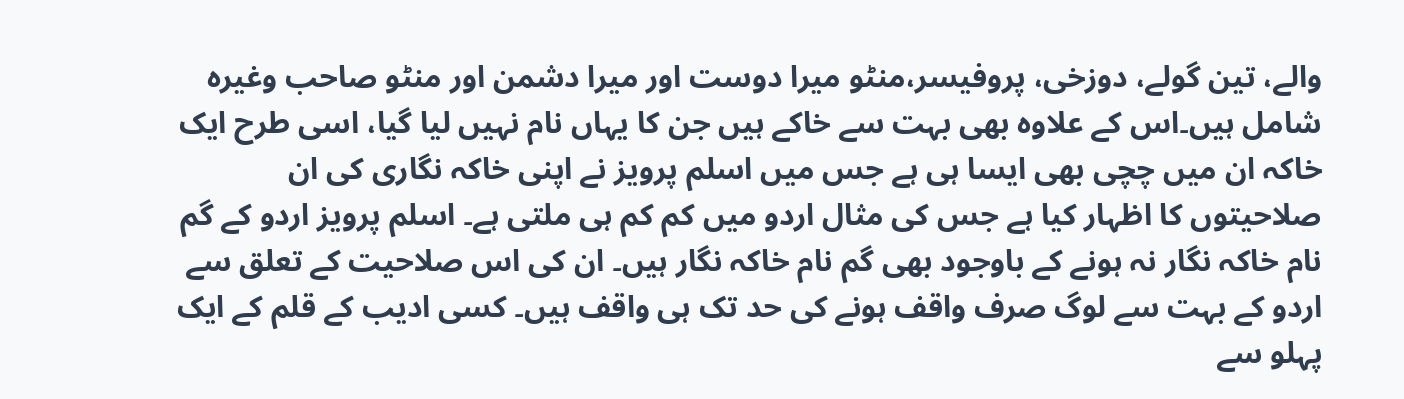والے، تین گولے، دوزخی، پروفیسر،منٹو میرا دوست اور میرا دشمن اور منٹو صاحب وغیرہ شامل ہیں۔اس کے علاوہ بھی بہت سے خاکے ہیں جن کا یہاں نام نہیں لیا گیا، اسی طرح ایک خاکہ ان میں چچی بھی ایسا ہی ہے جس میں اسلم پرویز نے اپنی خاکہ نگاری کی ان صلاحیتوں کا اظہار کیا ہے جس کی مثال اردو میں کم کم ہی ملتی ہے۔ اسلم پرویز اردو کے گم نام خاکہ نگار نہ ہونے کے باوجود بھی گم نام خاکہ نگار ہیں۔ ان کی اس صلاحیت کے تعلق سے اردو کے بہت سے لوگ صرف واقف ہونے کی حد تک ہی واقف ہیں۔ کسی ادیب کے قلم کے ایک پہلو سے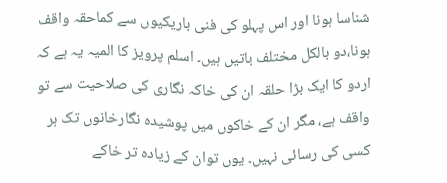شناسا ہونا اور اس پہلو کی فنی باریکیوں سے کماحقہ واقف ہونا،دو بالکل مختلف باتیں ہیں۔ اسلم پرویز کا المیہ یہ ہے کہ اردو کا ایک بڑا حلقہ ان کی خاکہ نگاری کی صلاحیت سے تو واقف ہے، مگر ان کے خاکوں میں پوشیدہ نگارخانوں تک ہر کسی کی رسائی نہیں۔ یوں توان کے زیادہ تر خاکے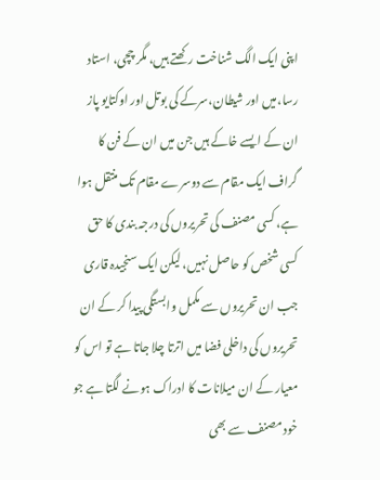اپنی ایک الگ شناخت رکھتے ہیں، مگر چچی، استاد رسا،میں اور شیطان،سرکے کی بوتل اور اوکتایو پاز ان کے ایسے خاکے ہیں جن میں ان کے فن کا گراف ایک مقام سے دوسرے مقام تک منتقل ہوا ہے، کسی مصنف کی تحریروں کی درجہ بندی کا حق کسی شخص کو حاصل نہیں، لیکن ایک سنجیدہ قاری جب ان تحریروں سے مکمل وابستگی پیدا کر کے ان تحریروں کی داخلی فضا میں اترتا چلا جاتا ہے تو اس کو معیار کے ان میلانات کا ادراک ہونے لگتا ہے جو خود مصنف سے بھی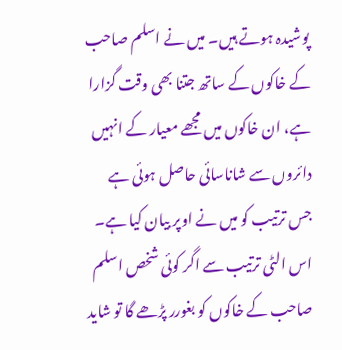پوشیدہ ہوتے ہیں۔ میں نے اسلم صاحب کے خاکوں کے ساتھ جتنا بھی وقت گزارا ہے، ان خاکوں میں مجھے معیار کے انہیں دائروں سے شاناسائی حاصل ہوئی ہے جس ترتیب کو میں نے اوپر بیان کیا ہے۔ اس الٹی ترتیب سے اگر کوئی شخص اسلم صاحب کے خاکوں کو بغورر پڑھے گا تو شاید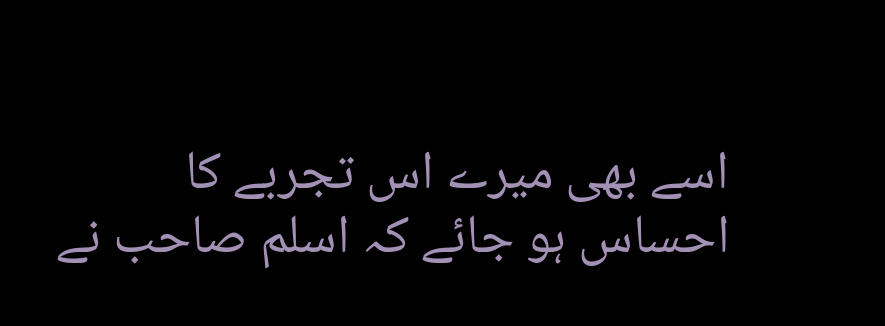اسے بھی میرے اس تجربے کا احساس ہو جائے کہ اسلم صاحب نے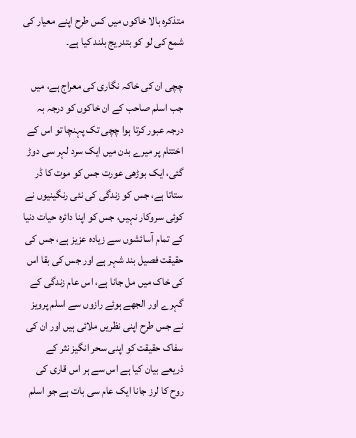متذکرہ بالا خاکوں میں کس طرح اپنے معیار کی شمع کی لو کو بتدریج بلند کیا ہے۔

چچی ان کی خاکہ نگاری کی معراج ہے، میں جب اسلم صاحب کے ان خاکوں کو درجہ بہ درجہ عبور کرتا ہوا چچی تک پہنچا تو اس کے اختتام پر میرے بدن میں ایک سرد لہر سی دوڑ گئی، ایک بوڑھی عورت جس کو موت کا ڈر ستاتا ہے، جس کو زندگی کی نئی رنگینیوں نے کوئی سروکار نہیں، جس کو اپنا دائرہ حیات دنیا کے تمام آسائشوں سے زیادہ عزیز ہے، جس کی حقیقت فصیل بند شہر ہے اور جس کی بقا اس کی خاک میں مل جانا ہے، اس عام زندگی کے گہرے اور الجھے ہوئے رازوں سے اسلم پرویز نے جس طرح اپنی نظریں ملائی ہیں اور ان کی سفاک حقیقت کو اپنی سحر انگیز نثر کے ذریعے بیان کیا ہے اس سے ہر اس قاری کی روح کا لرز جانا ایک عام سی بات ہے جو اسلم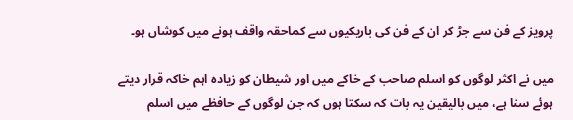پرویز کے فن سے جڑ کر ان کے فن کی باریکیوں سے کماحقہ واقف ہونے میں کوشاں ہو۔

میں نے اکثر لوگوں کو اسلم صاحب کے خاکے میں اور شیطان کو زیادہ اہم خاکہ قرار دیتے ہوئے سنا ہے، میں بالیقین یہ بات کہ سکتا ہوں کہ جن لوگوں کے حافظے میں اسلم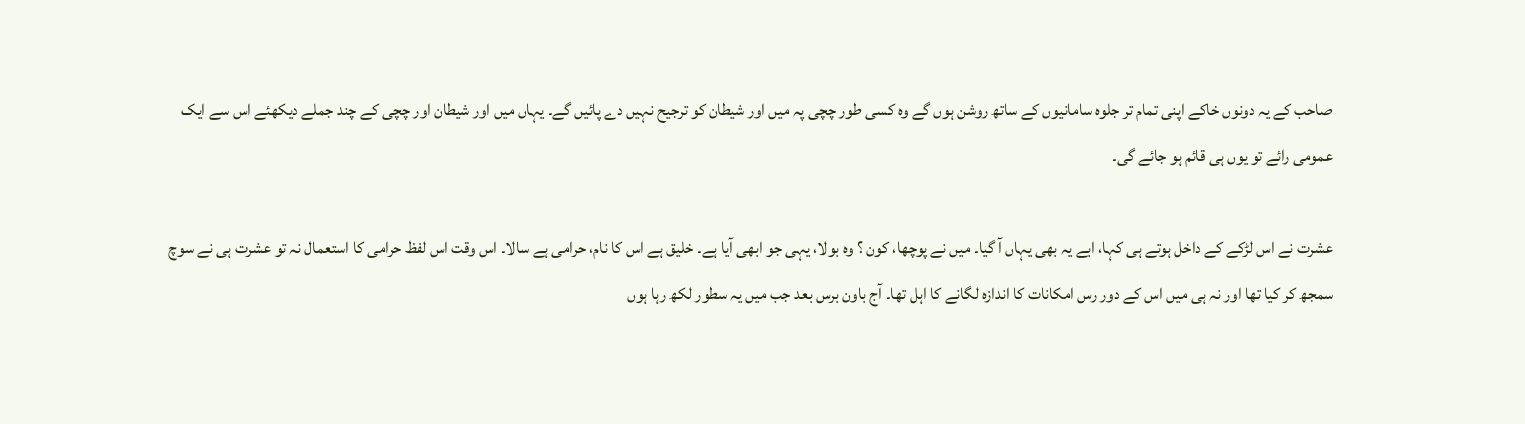صاحب کے یہ دونوں خاکے اپنی تمام تر جلوہ سامانیوں کے ساتھ روشن ہوں گے وہ کسی طور چچی پہ میں اور شیطان کو ترجیح نہیں دے پائیں گے۔ یہاں میں اور شیطان اور چچی کے چند جملے دیکھئے اس سے ایک عمومی رائے تو یوں ہی قائم ہو جائے گی۔

عشرت نے اس لڑکے کے داخل ہوتے ہی کہا، ابے یہ بھی یہاں آ گیا۔ میں نے پوچھا، کون ؟ وہ بولا، یہی جو ابھی آیا ہے۔ خلیق ہے اس کا نام، حرامی ہے سالا۔ اس وقت اس لفظ حرامی کا استعمال نہ تو عشرت ہی نے سوچ سمجھ کر کیا تھا اور نہ ہی میں اس کے دور رس امکانات کا اندازہ لگانے کا اہل تھا۔ آج باون برس بعد جب میں یہ سطور لکھ رہا ہوں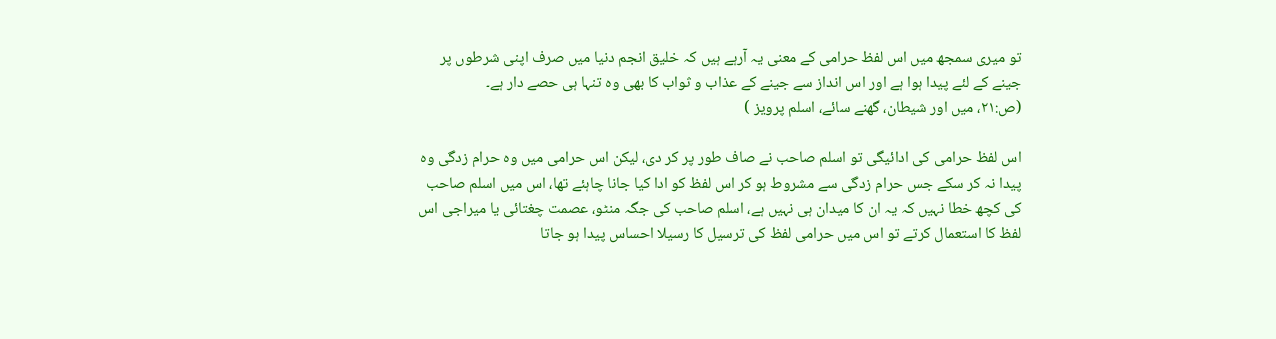تو میری سمجھ میں اس لفظ حرامی کے معنی یہ آرہے ہیں کہ خلیق انجم دنیا میں صرف اپنی شرطوں پر جینے کے لئے پیدا ہوا ہے اور اس انداز سے جینے کے عذاب و ثواب کا بھی وہ تنہا ہی حصے دار ہے۔
(ص:۲۱، میں اور شیطان، گھنے سائے، اسلم پرویز )

اس لفظ حرامی کی ادائیگی تو اسلم صاحب نے صاف طور پر کر دی، لیکن اس حرامی میں وہ حرام زدگی وہ پیدا نہ کر سکے جس حرام زدگی سے مشروط ہو کر اس لفظ کو ادا کیا جانا چاہئے تھا، اس میں اسلم صاحب کی کچھ خطا نہیں کہ یہ ان کا میدان ہی نہیں ہے، اسلم صاحب کی جگہ منٹو، عصمت چغتائی یا میراجی اس لفظ کا استعمال کرتے تو اس میں حرامی لفظ کی ترسیل کا رسیلا احساس پیدا ہو جاتا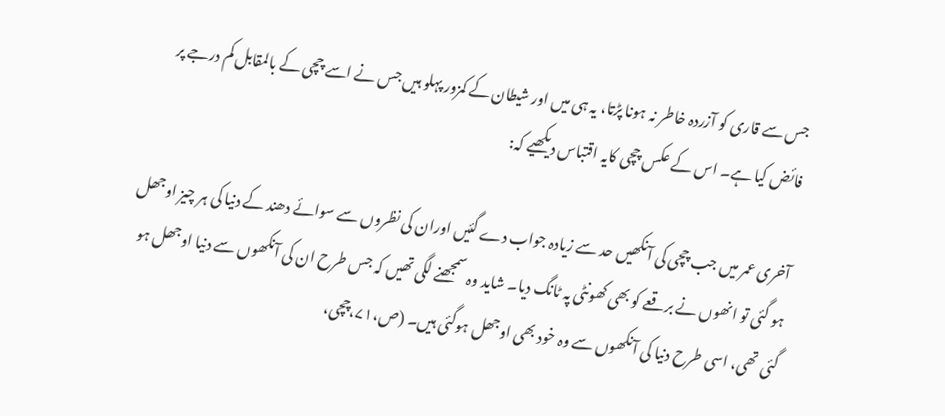جس سے قاری کو آزردہ خاطر نہ ہونا پڑتا، یہ ہی میں اور شیطان کے کمزور پہلو ہیں جس نے اسے چچی کے بالمقابل کم درجے پر فائض کیا ہے۔ اس کے عکس چچی کایہ اقتباس دیکھیے کہ:

آخری عمر میں جب چچی کی آنکھیں حد سے زیادہ جواب دے گئیں اوران کی نظروں سے سوائے دھند کے دنیا کی ہر چیز اوجھل ہو گئی تو انھوں نے برقعے کو بھی کھونٹی پہ ٹانگ دیا۔ شاید وہ سمجھنے لگی تھیں کہ جس طرح ان کی آنکھوں سے دنیا اوجھل ہو گئی تھی، اسی طرح دنیا کی آنکھوں سے وہ خود بھی اوجھل ہوگئی ہیں۔ (ص،۷۱،چچی،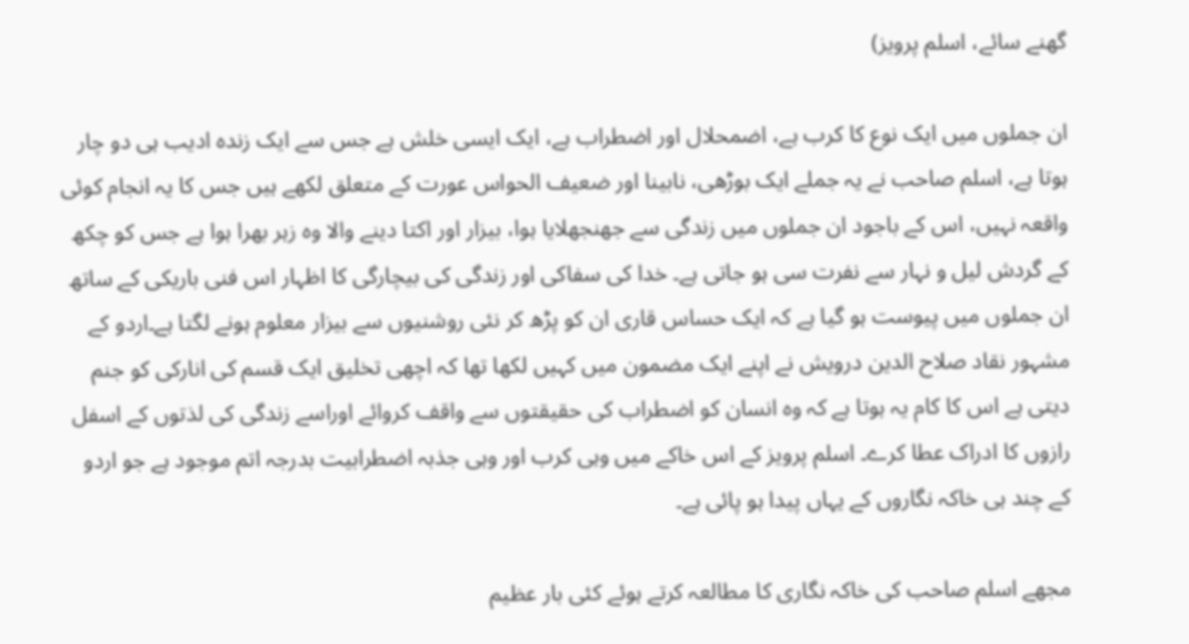گھنے سائے، اسلم پرویز)

ان جملوں میں ایک نوع کا کرب ہے، اضمحلال اور اضطراب ہے، ایک ایسی خلش ہے جس سے ایک زندہ ادیب ہی دو چار ہوتا ہے، اسلم صاحب نے یہ جملے ایک بوڑھی، نابینا اور ضعیف الحواس عورت کے متعلق لکھے ہیں جس کا یہ انجام کوئی واقعہ نہیں، اس کے باجود ان جملوں میں زندگی سے جھنجھلایا ہوا، بیزار اور اکتا دینے والا وہ زہر بھرا ہوا ہے جس کو چکھ کے گردش لیل و نہار سے نفرت سی ہو جاتی ہے۔ خدا کی سفاکی اور زندگی کی بیچارگی کا اظہار اس فنی باریکی کے ساتھ ان جملوں میں پیوست ہو گیا ہے کہ ایک حساس قاری ان کو پڑھ کر نئی روشنیوں سے بیزار معلوم ہونے لگتا ہے۔اردو کے مشہور نقاد صلاح الدین درویش نے اپنے ایک مضمون میں کہیں لکھا تھا کہ اچھی تخلیق ایک قسم کی انارکی کو جنم دیتی ہے اس کا کام یہ ہوتا ہے کہ وہ انسان کو اضطراب کی حقیقتوں سے واقف کروائے اوراسے زندگی کی لذتوں کے اسفل رازوں کا ادراک عطا کرے۔ اسلم پرویز کے اس خاکے میں وہی کرب اور وہی جذبہ اضطرابیت بدرجہ اتم موجود ہے جو اردو کے چند ہی خاکہ نگاروں کے یہاں پیدا ہو پائی ہے۔

مجھے اسلم صاحب کی خاکہ نگاری کا مطالعہ کرتے ہوئے کئی بار عظیم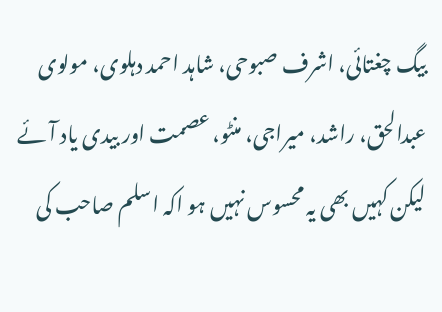بیگ چغتائی، اشرف صبوحی، شاہد احمد دہلوی، مولوی عبدالحق، راشد، میراجی، منٹو، عصمت اور بیدی یاد آئے لیکن کہیں بھی یہ محسوس نہیں ہو اکہ اسلم صاحب کی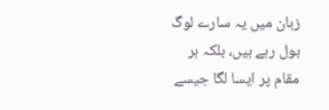زبان میں یہ سارے لوگ بول رہے ہیں، بلکہ ہر مقام پر ایسا لگا جیسے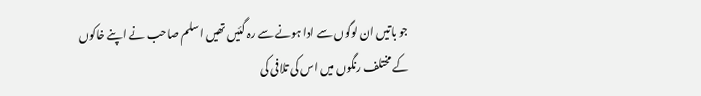جو باتیں ان لوگوں سے ادا ہونے سے رہ گئیں تھیں اسلم صاحب نے اپنے خاکوں کے مختلف رنگوں میں اس کی تلافی کی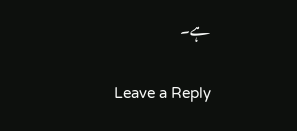ہے۔

Leave a Reply